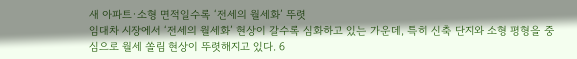새 아파트·소형 면적일수록 ‘전세의 월세화’ 뚜렷
임대차 시장에서 ‘전세의 월세화’ 현상이 갈수록 심화하고 있는 가운데, 특히 신축 단지와 소형 평형을 중심으로 월세 쏠림 현상이 뚜렷해지고 있다. 6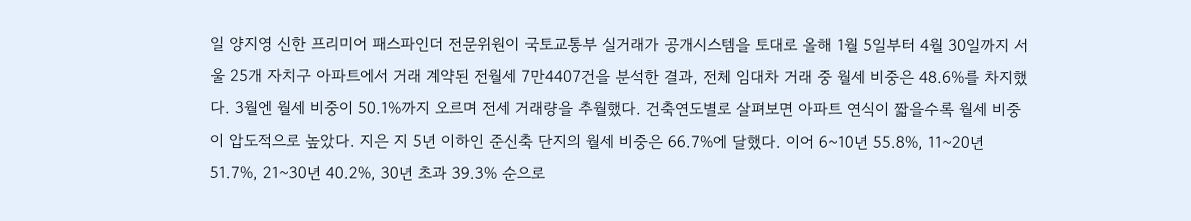일 양지영 신한 프리미어 패스파인더 전문위원이 국토교통부 실거래가 공개시스템을 토대로 올해 1월 5일부터 4월 30일까지 서울 25개 자치구 아파트에서 거래 계약된 전월세 7만4407건을 분석한 결과, 전체 임대차 거래 중 월세 비중은 48.6%를 차지했다. 3월엔 월세 비중이 50.1%까지 오르며 전세 거래량을 추월했다. 건축연도별로 살펴보면 아파트 연식이 짧을수록 월세 비중이 압도적으로 높았다. 지은 지 5년 이하인 준신축 단지의 월세 비중은 66.7%에 달했다. 이어 6~10년 55.8%, 11~20년 51.7%, 21~30년 40.2%, 30년 초과 39.3% 순으로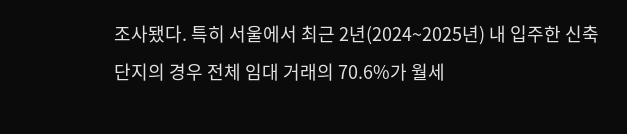조사됐다. 특히 서울에서 최근 2년(2024~2025년) 내 입주한 신축 단지의 경우 전체 임대 거래의 70.6%가 월세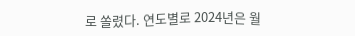로 쏠렸다. 연도별로 2024년은 월